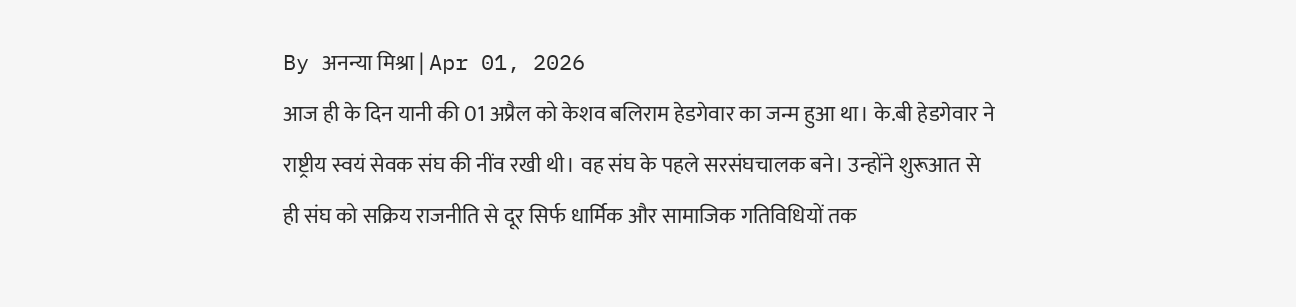By अनन्या मिश्रा | Apr 01, 2026
आज ही के दिन यानी की 01 अप्रैल को केशव बलिराम हेडगेवार का जन्म हुआ था। के.बी हेडगेवार ने राष्ट्रीय स्वयं सेवक संघ की नींव रखी थी। वह संघ के पहले सरसंघचालक बने। उन्होंने शुरूआत से ही संघ को सक्रिय राजनीति से दूर सिर्फ धार्मिक और सामाजिक गतिविधियों तक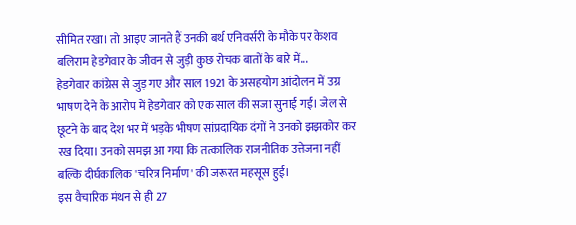सीमित रखा। तो आइए जानते हैं उनकी बर्थ एनिवर्सरी के मौके पर केशव बलिराम हेडगेवार के जीवन से जुड़ी कुछ रोचक बातों के बारे में...
हेडगेवार कांग्रेस से जुड़ गए और साल 1921 के असहयोग आंदोलन में उग्र भाषण देने के आरोप में हेडगेवार को एक साल की सजा सुनाई गई। जेल से छूटने के बाद देश भर में भड़के भीषण सांप्रदायिक दंगों ने उनको झझकोर कर रख दिया। उनको समझ आ गया कि तत्कालिक राजनीतिक उत्तेजना नहीं बल्कि दीर्घकालिक 'चरित्र निर्माण' की जरूरत महसूस हुई।
इस वैचारिक मंथन से ही 27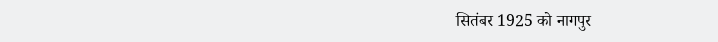सितंबर 1925 को नागपुर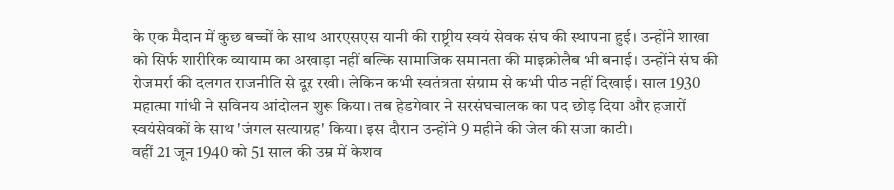के एक मैदान में कुछ बच्चों के साथ आरएसएस यानी की राष्ट्रीय स्वयं सेवक संघ की स्थापना हुई। उन्होंने शाखा को सिर्फ शारीरिक व्यायाम का अखाड़ा नहीं बल्कि सामाजिक समानता की माइक्रोलैब भी बनाई। उन्होंने संघ की रोजमर्रा की दलगत राजनीति से दूऱ रखी। लेकिन कभी स्वतंत्रता संग्राम से कभी पीठ नहीं दिखाई। साल 1930 महात्मा गांधी ने सविनय आंदोलन शुरू किया। तब हेडगेवार ने सरसंघचालक का पद छोड़ दिया और हजारों स्वयंसेवकों के साथ 'जंगल सत्याग्रह' किया। इस दौरान उन्होंने 9 महीने की जेल की सजा काटी।
वहीं 21 जून 1940 को 51 साल की उम्र में केशव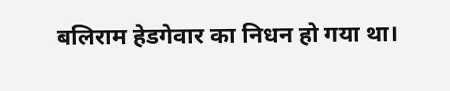बलिराम हेडगेवार का निधन हो गया था।